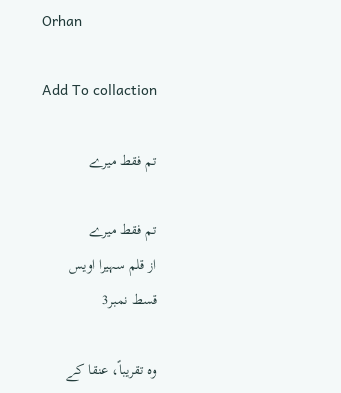Orhan

Add To collaction

تم فقط میرے

تم فقط میرے
از قلم سہیرا اویس
قسط نمبر3

وہ تقریباً، عنقا کے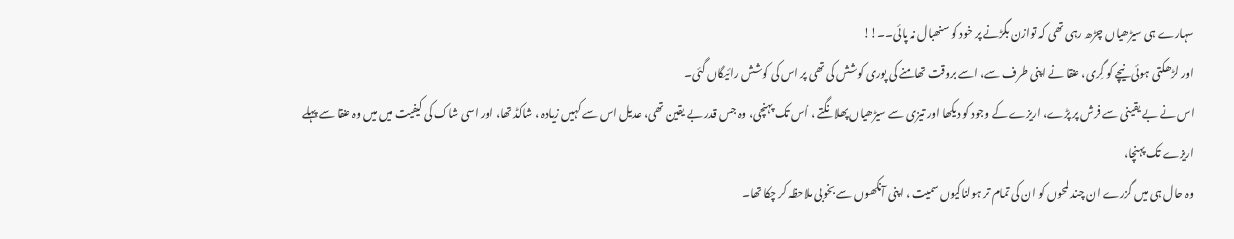سہارے ہی سیڑھیاں چڑھ رہی تھی کہ توازن بگڑنے پر خود کو سنھبال نہ پائی۔۔!!
اور لڑھکتی ہوئی نیچے کو گِری، عنقا نے اپنی طرف سے، اسے بروقت تھامنے کی پوری کوشش کی تھی پر اس کی کوشش رائیگاں گئی۔
اس نے بے یقینی سے فرش پر پڑے، اریزے کے وجود کو دیکھا اور تیزی سے سیڑھیاں پھلانگتے ، اُس تک پہنچی، وہ جس قدر بے یقین تھی، عدیل اس سے کہیں زیادہ ، شاکڈ تھا، اور اسی شاک کی کیفیت میں میں وہ عنقا سے پہلے اریزے تک پہنچا،
وہ حال ہی میں گزرے ان چند لمحوں کو ان کی تمام تر ہولناکیوں سمیت ، اپنی آنکھوں سے بخوبی ملاحظہ کر چکا تھا۔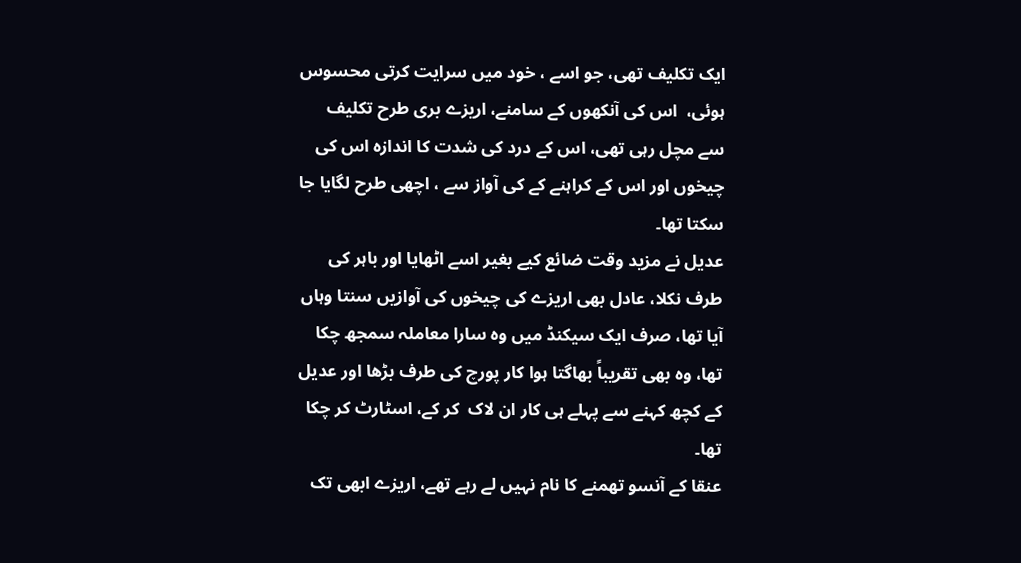ایک تکلیف تھی، جو اسے ، خود میں سرایت کرتی محسوس ہوئی،  اس کی آنکھوں کے سامنے، اریزے بری طرح تکلیف سے مچل رہی تھی، اس کے درد کی شدت کا اندازہ اس کی چیخوں اور اس کے کراہنے کے کی آواز سے ، اچھی طرح لگایا جا سکتا تھا۔
عدیل نے مزید وقت ضائع کیے بغیر اسے اٹھایا اور باہر کی طرف نکلا، عادل بھی اریزے کی چیخوں کی آوازیں سنتا وہاں آیا تھا، صرف ایک سیکنڈ میں وہ سارا معاملہ سمجھ چکا تھا، وہ بھی تقریباً بھاگتا ہوا کار پورچ کی طرف بڑھا اور عدیل کے کچھ کہنے سے پہلے ہی کار ان لاک  کر کے، اسٹارٹ کر چکا تھا۔
عنقا کے آنسو تھمنے کا نام نہیں لے رہے تھے، اریزے ابھی تک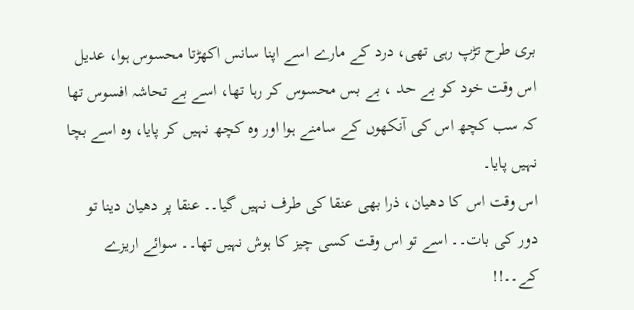بری طرح تڑپ رہی تھی، درد کے مارے اسے اپنا سانس اکھڑتا محسوس ہوا، عدیل اس وقت خود کو بے حد ، بے بس محسوس کر رہا تھا، اسے بے تحاشہ افسوس تھا کہ سب کچھ اس کی آنکھوں کے سامنے ہوا اور وہ کچھ نہیں کر پایا، وہ اسے بچا نہیں پایا۔
اس وقت اس کا دھیان، ذرا بھی عنقا کی طرف نہیں گیا۔۔ عنقا پر دھیان دینا تو  دور کی بات۔۔ اسے تو اس وقت کسی چیز کا ہوش نہیں تھا۔۔ سوائے اریزے کے۔۔!!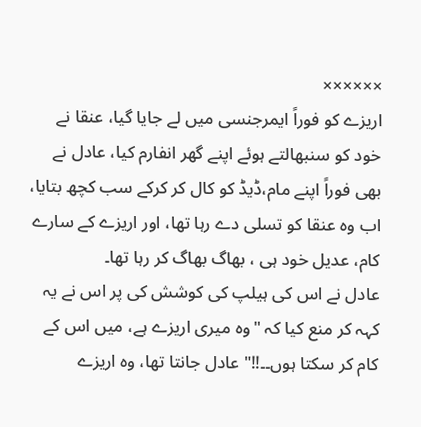××××××
اریزے کو فوراً ایمرجنسی میں لے جایا گیا، عنقا نے خود کو سنبھالتے ہوئے اپنے گھر انفارم کیا، عادل نے بھی فوراً اپنے مام،ڈیڈ کو کال کر کرکے سب کچھ بتایا، اب وہ عنقا کو تسلی دے رہا تھا، اور اریزے کے سارے کام، عدیل خود ہی ، بھاگ بھاگ کر رہا تھا۔
عادل نے اس کی ہیلپ کی کوشش کی پر اس نے یہ کہہ کر منع کیا کہ "وہ میری اریزے ہے، میں اس کے کام کر سکتا ہوں۔۔!!" عادل جانتا تھا، وہ اریزے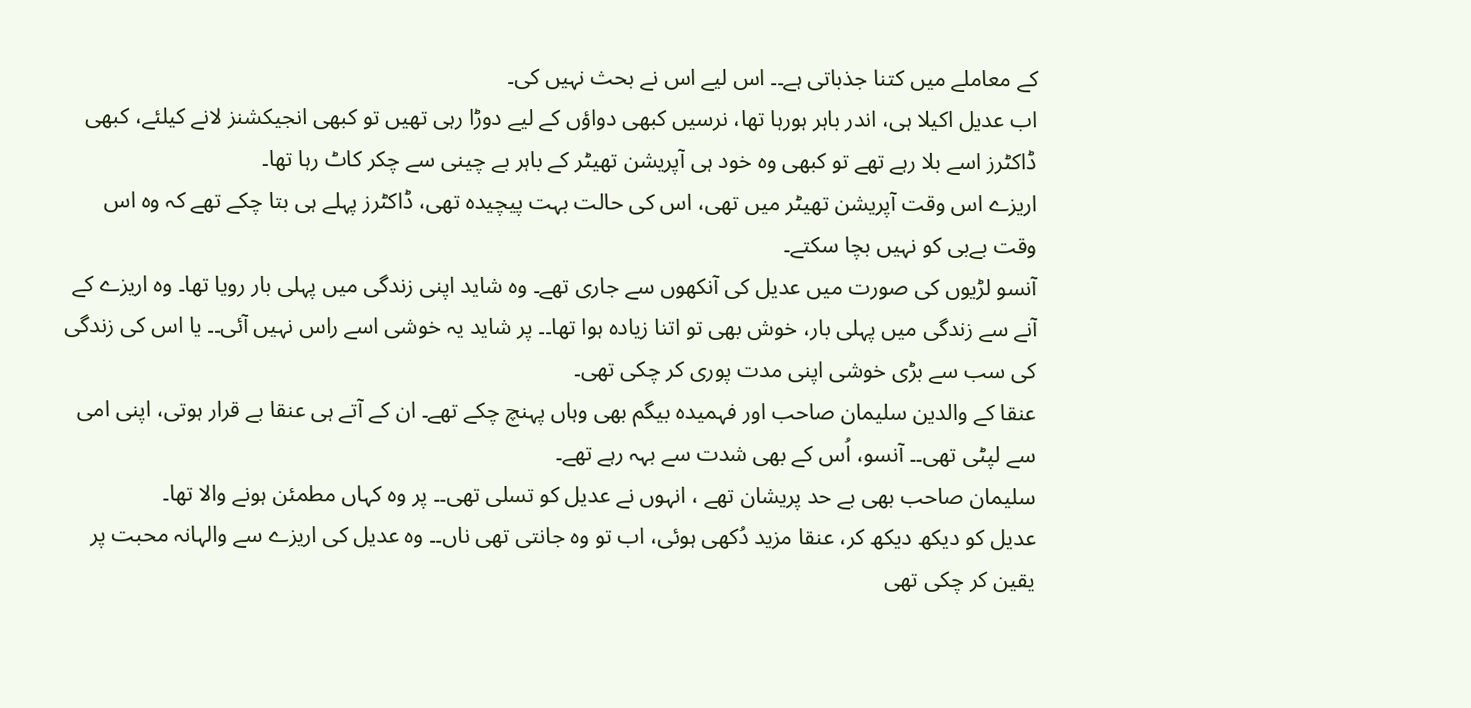کے معاملے میں کتنا جذباتی ہے۔۔ اس لیے اس نے بحث نہیں کی۔
اب عدیل اکیلا ہی، اندر باہر ہورہا تھا، نرسیں کبھی دواؤں کے لیے دوڑا رہی تھیں تو کبھی انجیکشنز لانے کیلئے، کبھی ڈاکٹرز اسے بلا رہے تھے تو کبھی وہ خود ہی آپریشن تھیٹر کے باہر بے چینی سے چکر کاٹ رہا تھا۔
اریزے اس وقت آپریشن تھیٹر میں تھی، اس کی حالت بہت پیچیدہ تھی، ڈاکٹرز پہلے ہی بتا چکے تھے کہ وہ اس وقت بےبی کو نہیں بچا سکتے۔
آنسو لڑیوں کی صورت میں عدیل کی آنکھوں سے جاری تھے۔ وہ شاید اپنی زندگی میں پہلی بار رویا تھا۔ وہ اریزے کے آنے سے زندگی میں پہلی بار، خوش بھی تو اتنا زیادہ ہوا تھا۔۔ پر شاید یہ خوشی اسے راس نہیں آئی۔۔ یا اس کی زندگی کی سب سے بڑی خوشی اپنی مدت پوری کر چکی تھی۔
عنقا کے والدین سلیمان صاحب اور فہمیدہ بیگم بھی وہاں پہنچ چکے تھے۔ ان کے آتے ہی عنقا بے قرار ہوتی، اپنی امی سے لپٹی تھی۔۔ آنسو، اُس کے بھی شدت سے بہہ رہے تھے۔
سلیمان صاحب بھی بے حد پریشان تھے ، انہوں نے عدیل کو تسلی تھی۔۔ پر وہ کہاں مطمئن ہونے والا تھا۔
عدیل کو دیکھ دیکھ کر، عنقا مزید دُکھی ہوئی، اب تو وہ جانتی تھی ناں۔۔ وہ عدیل کی اریزے سے والہانہ محبت پر یقین کر چکی تھی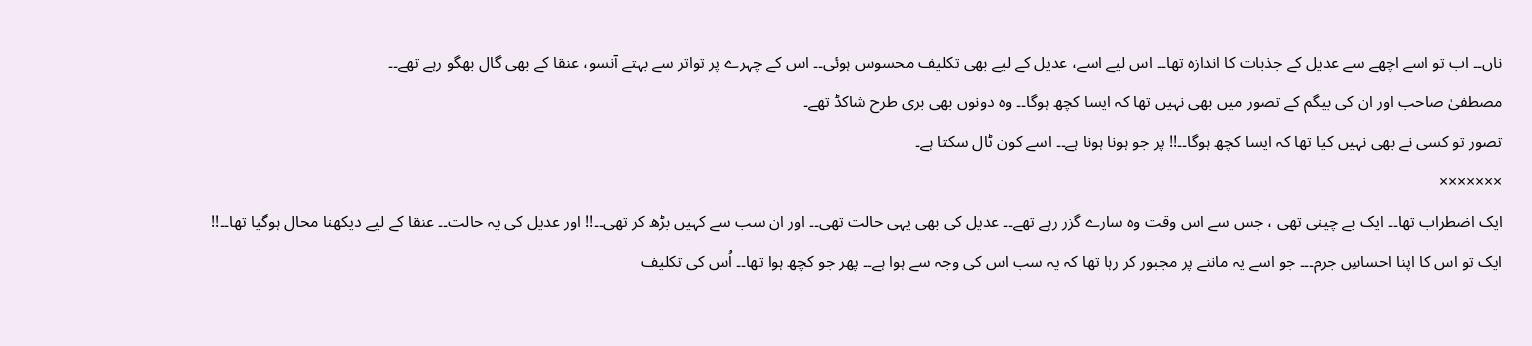ناں۔۔ اب تو اسے اچھے سے عدیل کے جذبات کا اندازہ تھا۔۔ اس لیے اسے، عدیل کے لیے بھی تکلیف محسوس ہوئی۔۔ اس کے چہرے پر تواتر سے بہتے آنسو، عنقا کے بھی گال بھگو رہے تھے۔۔
مصطفیٰ صاحب اور ان کی بیگم کے تصور میں بھی نہیں تھا کہ ایسا کچھ ہوگا۔۔ وہ دونوں بھی بری طرح شاکڈ تھے۔
تصور تو کسی نے بھی نہیں کیا تھا کہ ایسا کچھ ہوگا۔۔!! پر جو ہونا ہونا ہے۔۔ اسے کون ٹال سکتا ہے۔
×××××××
ایک اضطراب تھا۔۔ ایک بے چینی تھی ، جس سے اس وقت وہ سارے گزر رہے تھے۔۔ عدیل کی بھی یہی حالت تھی۔۔ اور ان سب سے کہیں بڑھ کر تھی۔۔!! اور عدیل کی یہ حالت۔۔ عنقا کے لیے دیکھنا محال ہوگیا تھا۔۔!!
ایک تو اس کا اپنا احساسِ جرم۔۔۔ جو اسے یہ ماننے پر مجبور کر رہا تھا کہ یہ سب اس کی وجہ سے ہوا ہے۔۔ پھر جو کچھ ہوا تھا۔۔ اُس کی تکلیف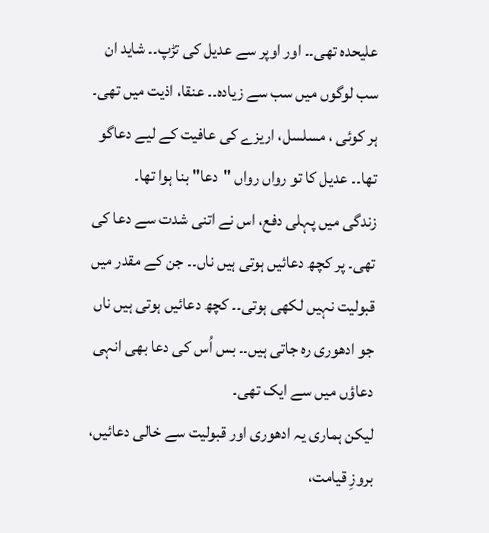علیحدہ تھی۔۔ اور اوپر سے عدیل کی تڑپ۔۔ شاید ان سب لوگوں میں سب سے زیادہ۔۔ عنقا، اذیت میں تھی۔
ہر کوئی ، مسلسل، اریزے کی عافیت کے لیے دعاگو تھا۔۔ عدیل کا تو رواں رواں "دعا" بنا ہوا تھا۔
زندگی میں پہلی دفع، اس نے اتنی شدت سے دعا کی تھی۔ پر کچھ دعائیں ہوتی ہیں ناں۔۔ جن کے مقدر میں قبولیت نہیں لکھی ہوتی۔۔ کچھ دعائیں ہوتی ہیں ناں جو ادھوری رہ جاتی ہیں۔۔ بس اُس کی دعا بھی انہی دعاؤں میں سے ایک تھی۔
لیکن ہماری یہ ادھوری اور قبولیت سے خالی دعائیں، بروزِ قیامت،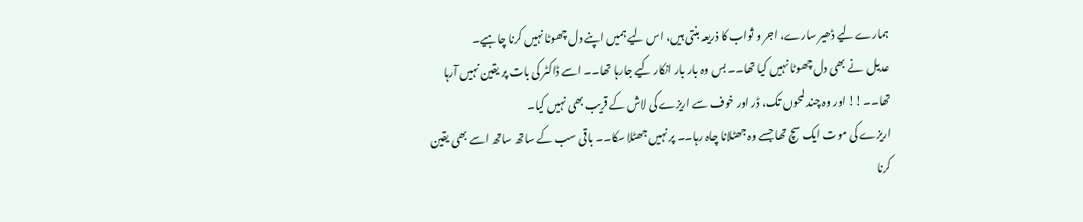ہمارے لیے ڈھیر سارے، اجر و ثواب کا ذریعہ بنتی ہیں، اس لیے ہمیں اپنے دل چھوٹا نہیں کرنا چاہیے۔
عدیل  نے بھی دل چھوٹا نہیں کیا تھا۔۔ بس وہ بار بار انکار کیے جارہا تھا۔۔ اسے ڈاکٹر کی بات پر یقین نہیں آرہا تھا۔۔!! اور وہ چند لمحوں تک، ڈر اور خوف سے اریزے کی لاش کے قریب بھی نہیں کیا۔
اریزے کی موت ایک سچ تھا جسے وہ جھٹلانا چاہ رہا۔۔ پر نہیں جھٹلا سکا۔۔ باقی سب کے ساتھ ساتھ اسے بھی یقین کرنا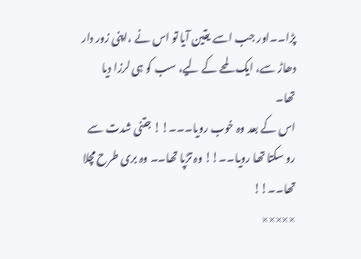پڑا۔۔اور جب اسے یقین آیا تو اس نے ،اپنی زور دار دھاڑ سے، ایک لمحے کے لیے، سب کو ہی لرزا دیا تھا۔
اس کے بعد وہ خوب رویا۔۔۔!! جتنی شدت سے رو سکتا تھا رویا۔۔!! وہ تڑپا تھا۔۔ وہ بری طرح مچلا تھا۔۔!!
×××××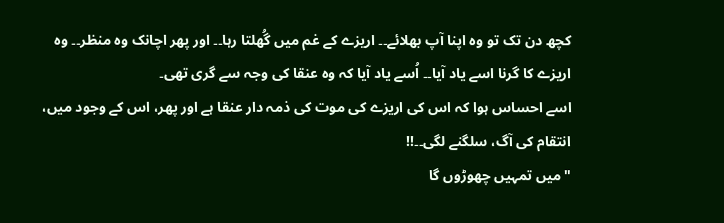کچھ دن تک تو وہ اپنا آپ بھلائے۔۔ اریزے کے غم میں گُھلتا رہا۔۔ اور پھر اچانک وہ منظر۔۔ وہ اریزے کا گرنا اسے یاد آیا۔۔ اُسے یاد آیا کہ وہ عنقا کی وجہ سے گری تھی۔
اسے احساس ہوا کہ اس کی اریزے کی موت کی ذمہ دار عنقا ہے اور پھر، اس کے وجود میں، انتقام کی آگ، سلگنے لگی۔۔!!
"میں تمہیں چھوڑوں گا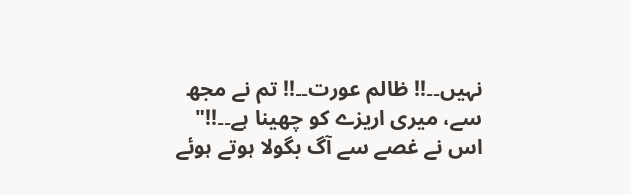نہیں۔۔!! ظالم عورت۔۔!! تم نے مجھ سے، میری اریزے کو چھینا ہے۔۔!!"
اس نے غصے سے آگ بگولا ہوتے ہوئے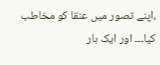،اپنے تصور میں عنقا کو مخاطب کیا۔۔۔ اور ایک بار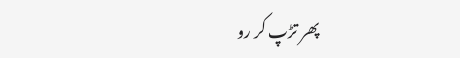پھر تڑپ کر رو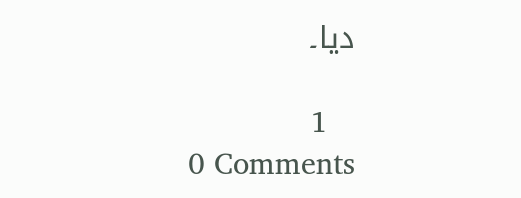دیا۔

   1
0 Comments